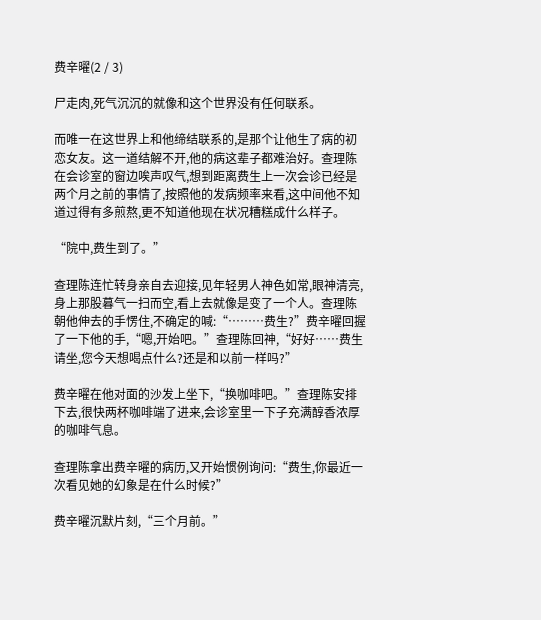费辛曜(2 / 3)

尸走肉,死气沉沉的就像和这个世界没有任何联系。

而唯一在这世界上和他缔结联系的,是那个让他生了病的初恋女友。这一道结解不开,他的病这辈子都难治好。查理陈在会诊室的窗边唉声叹气,想到距离费生上一次会诊已经是两个月之前的事情了,按照他的发病频率来看,这中间他不知道过得有多煎熬,更不知道他现在状况糟糕成什么样子。

“院中,费生到了。”

查理陈连忙转身亲自去迎接,见年轻男人神色如常,眼神清亮,身上那股暮气一扫而空,看上去就像是变了一个人。查理陈朝他伸去的手愣住,不确定的喊:“………费生?”费辛曜回握了一下他的手,“嗯,开始吧。”查理陈回神,“好好……费生请坐,您今天想喝点什么?还是和以前一样吗?”

费辛曜在他对面的沙发上坐下,“换咖啡吧。”查理陈安排下去,很快两杯咖啡端了进来,会诊室里一下子充满醇香浓厚的咖啡气息。

查理陈拿出费辛曜的病历,又开始惯例询问:“费生,你最近一次看见她的幻象是在什么时候?”

费辛曜沉默片刻,“三个月前。”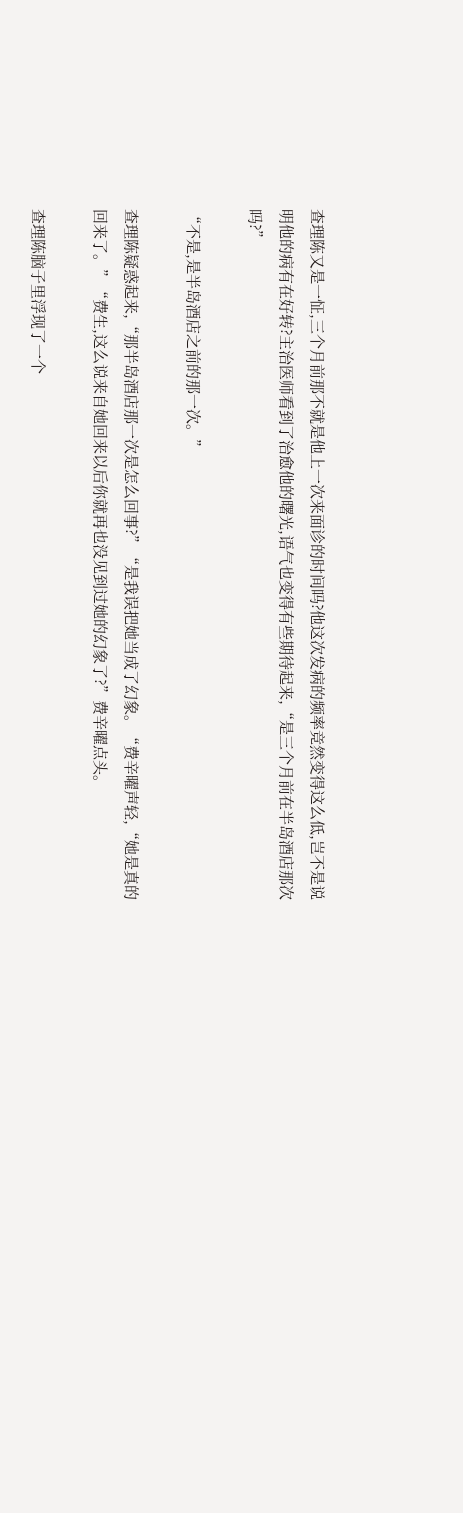查理陈又是一怔,三个月前那不就是他上一次来面诊的时间吗?他这次发病的频率竞然变得这么低,岂不是说明他的病有在好转?主治医师看到了治愈他的曙光,语气也变得有些期待起来,“是三个月前在半岛酒店那次吗?”

“不是,是半岛酒店之前的那一次。”

查理陈疑惑起来,“那半岛酒店那一次是怎么回事?”“是我误把她当成了幻象。“费辛曜声轻,“她是真的回来了。”“费生,这么说来自她回来以后你就再也没见到过她的幻象了?”费辛曜点头。

查理陈脑子里浮现了一个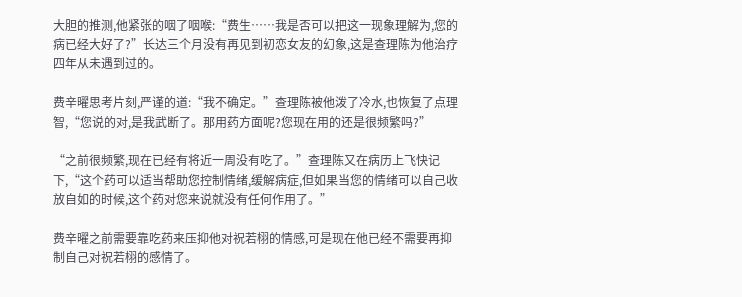大胆的推测,他紧张的咽了咽喉:“费生……我是否可以把这一现象理解为,您的病已经大好了?”长达三个月没有再见到初恋女友的幻象,这是查理陈为他治疗四年从未遇到过的。

费辛曜思考片刻,严谨的道:“我不确定。”查理陈被他泼了冷水,也恢复了点理智,“您说的对,是我武断了。那用药方面呢?您现在用的还是很频繁吗?”

“之前很频繁,现在已经有将近一周没有吃了。”查理陈又在病历上飞快记下,“这个药可以适当帮助您控制情绪,缓解病症,但如果当您的情绪可以自己收放自如的时候,这个药对您来说就没有任何作用了。”

费辛曜之前需要靠吃药来压抑他对祝若栩的情感,可是现在他已经不需要再抑制自己对祝若栩的感情了。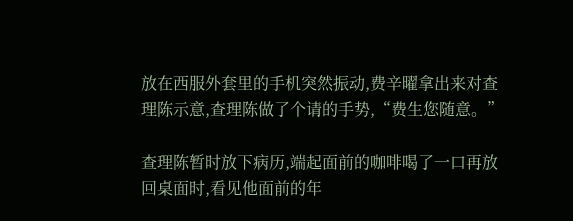放在西服外套里的手机突然振动,费辛曜拿出来对查理陈示意,查理陈做了个请的手势,“费生您随意。”

查理陈暂时放下病历,端起面前的咖啡喝了一口再放回桌面时,看见他面前的年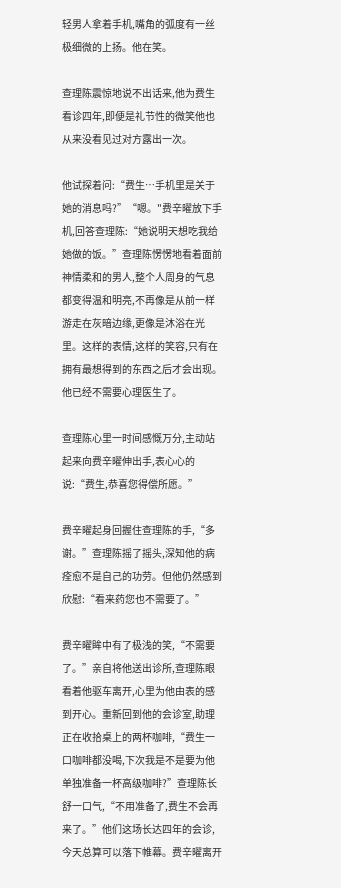轻男人拿着手机,嘴角的弧度有一丝极细微的上扬。他在笑。

查理陈震惊地说不出话来,他为费生看诊四年,即便是礼节性的微笑他也从来没看见过对方露出一次。

他试探着问:“费生…手机里是关于她的消息吗?”“嗯。"费辛曜放下手机,回答查理陈:“她说明天想吃我给她做的饭。”查理陈愣愣地看着面前神情柔和的男人,整个人周身的气息都变得温和明亮,不再像是从前一样游走在灰暗边缘,更像是沐浴在光里。这样的表情,这样的笑容,只有在拥有最想得到的东西之后才会出现。他已经不需要心理医生了。

查理陈心里一时间感慨万分,主动站起来向费辛曜伸出手,表心心的说:“费生,恭喜您得偿所愿。”

费辛曜起身回握住查理陈的手,“多谢。”查理陈摇了摇头,深知他的病痊愈不是自己的功劳。但他仍然感到欣慰:“看来药您也不需要了。”

费辛曜眸中有了极浅的笑,“不需要了。”亲自将他送出诊所,查理陈眼看着他驱车离开,心里为他由表的感到开心。重新回到他的会诊室,助理正在收拾桌上的两杯咖啡,“费生一口咖啡都没喝,下次我是不是要为他单独准备一杯高级咖啡?”查理陈长舒一口气,“不用准备了,费生不会再来了。”他们这场长达四年的会诊,今天总算可以落下帷幕。费辛曜离开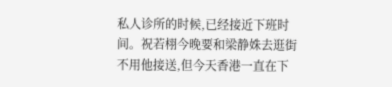私人诊所的时候,已经接近下班时间。祝若栩今晚要和梁静姝去逛街不用他接送,但今天香港一直在下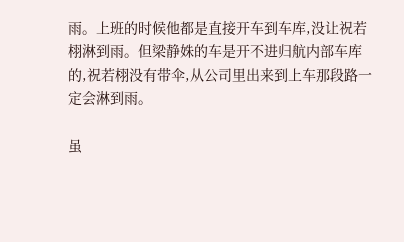雨。上班的时候他都是直接开车到车库,没让祝若栩淋到雨。但梁静姝的车是开不进归航内部车库的,祝若栩没有带伞,从公司里出来到上车那段路一定会淋到雨。

虽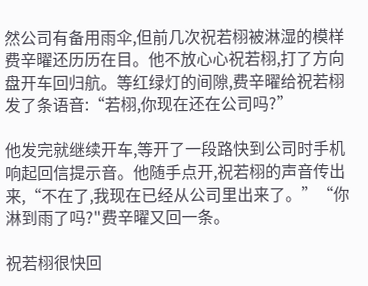然公司有备用雨伞,但前几次祝若栩被淋湿的模样费辛曜还历历在目。他不放心心祝若栩,打了方向盘开车回归航。等红绿灯的间隙,费辛曜给祝若栩发了条语音:“若栩,你现在还在公司吗?”

他发完就继续开车,等开了一段路快到公司时手机响起回信提示音。他随手点开,祝若栩的声音传出来,“不在了,我现在已经从公司里出来了。”“你淋到雨了吗?"费辛曜又回一条。

祝若栩很快回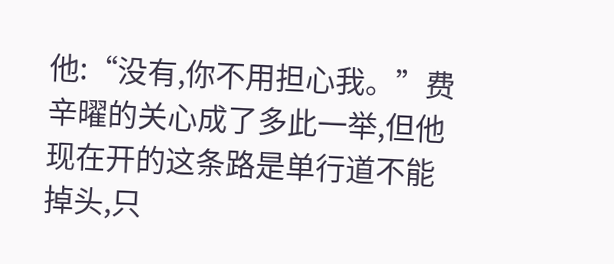他:“没有,你不用担心我。”费辛曜的关心成了多此一举,但他现在开的这条路是单行道不能掉头,只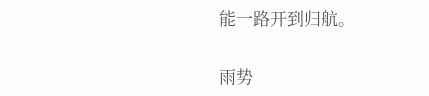能一路开到归航。

雨势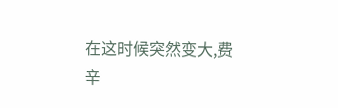在这时候突然变大,费辛